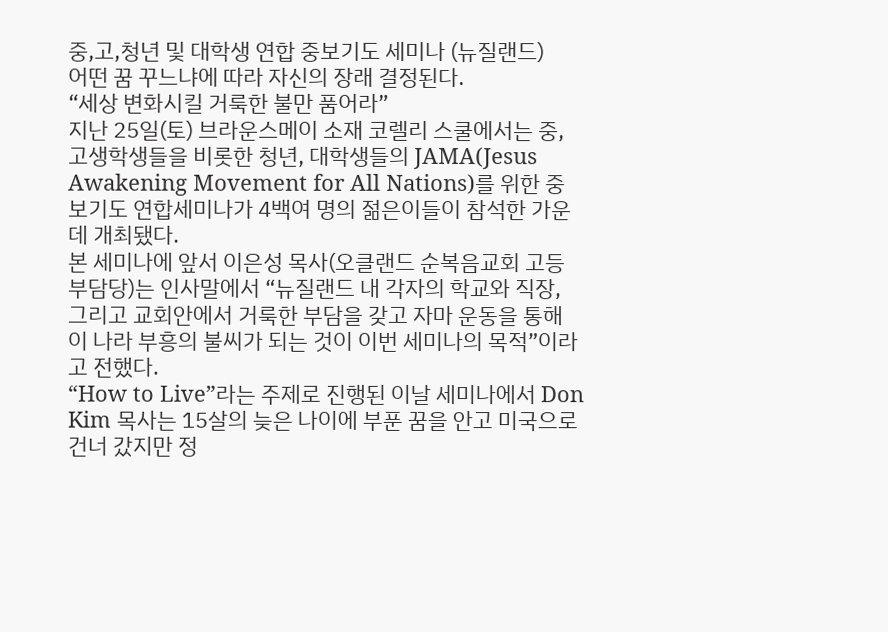중,고,청년 및 대학생 연합 중보기도 세미나 (뉴질랜드)
어떤 꿈 꾸느냐에 따라 자신의 장래 결정된다.
“세상 변화시킬 거룩한 불만 품어라”
지난 25일(토) 브라운스메이 소재 코렐리 스쿨에서는 중, 고생학생들을 비롯한 청년, 대학생들의 JAMA(Jesus Awakening Movement for All Nations)를 위한 중보기도 연합세미나가 4백여 명의 젊은이들이 참석한 가운데 개최됐다.
본 세미나에 앞서 이은성 목사(오클랜드 순복음교회 고등부담당)는 인사말에서 “뉴질랜드 내 각자의 학교와 직장, 그리고 교회안에서 거룩한 부담을 갖고 자마 운동을 통해 이 나라 부흥의 불씨가 되는 것이 이번 세미나의 목적”이라고 전했다.
“How to Live”라는 주제로 진행된 이날 세미나에서 Don Kim 목사는 15살의 늦은 나이에 부푼 꿈을 안고 미국으로 건너 갔지만 정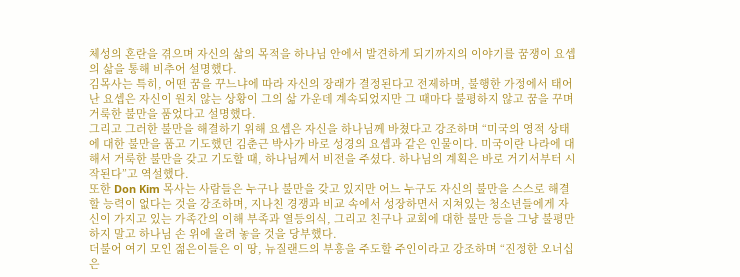체성의 혼란을 겪으며 자신의 삶의 목적을 하나님 안에서 발견하게 되기까지의 이야기를 꿈쟁이 요셉의 삶을 통해 비추어 설명했다.
김목사는 특히, 어떤 꿈을 꾸느냐에 따라 자신의 장래가 결정된다고 전제하며, 불행한 가정에서 태어난 요셉은 자신이 원치 않는 상황이 그의 삶 가운데 계속되었지만 그 때마다 불평하지 않고 꿈을 꾸며 거룩한 불만을 품었다고 설명했다.
그리고 그러한 불만을 해결하기 위해 요셉은 자신을 하나님께 바쳤다고 강조하며 “미국의 영적 상태에 대한 불만을 품고 기도했던 김춘근 박사가 바로 성경의 요셉과 같은 인물이다. 미국이란 나라에 대해서 거룩한 불만을 갖고 기도할 때, 하나님께서 비전을 주셨다. 하나님의 계획은 바로 거기서부터 시작된다”고 역설했다.
또한 Don Kim 목사는 사람들은 누구나 불만을 갖고 있지만 어느 누구도 자신의 불만을 스스로 해결할 능력이 없다는 것을 강조하며, 지나친 경쟁과 비교 속에서 성장하면서 지쳐있는 청소년들에게 자신이 가지고 있는 가족간의 이해 부족과 열등의식, 그리고 친구나 교회에 대한 불만 등을 그냥 불평만 하지 말고 하나님 손 위에 올려 놓을 것을 당부했다.
더불어 여기 모인 젊은이들은 이 땅, 뉴질랜드의 부흥을 주도할 주인이라고 강조하며 “진정한 오너십은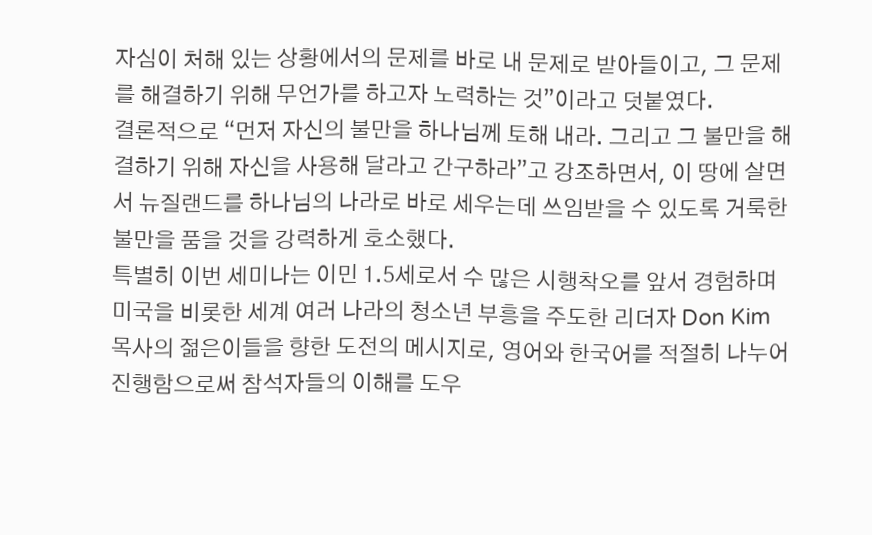자심이 처해 있는 상황에서의 문제를 바로 내 문제로 받아들이고, 그 문제를 해결하기 위해 무언가를 하고자 노력하는 것”이라고 덧붙였다.
결론적으로 “먼저 자신의 불만을 하나님께 토해 내라. 그리고 그 불만을 해결하기 위해 자신을 사용해 달라고 간구하라”고 강조하면서, 이 땅에 살면서 뉴질랜드를 하나님의 나라로 바로 세우는데 쓰임받을 수 있도록 거룩한 불만을 품을 것을 강력하게 호소했다.
특별히 이번 세미나는 이민 1.5세로서 수 많은 시행착오를 앞서 경험하며 미국을 비롯한 세계 여러 나라의 청소년 부흥을 주도한 리더자 Don Kim 목사의 젊은이들을 향한 도전의 메시지로, 영어와 한국어를 적절히 나누어 진행함으로써 참석자들의 이해를 도우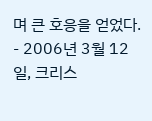며 큰 호응을 얻었다.
- 2006년 3월 12일, 크리스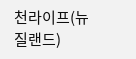천라이프(뉴질랜드)